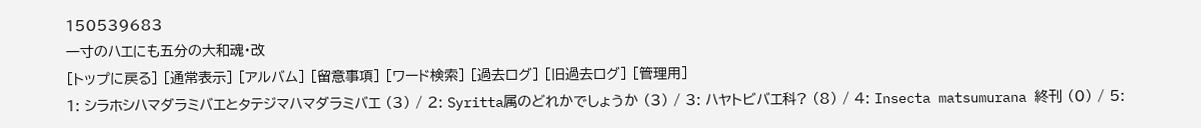150539683
一寸のハエにも五分の大和魂・改
[トップに戻る] [通常表示] [アルバム] [留意事項] [ワード検索] [過去ログ] [旧過去ログ] [管理用]
1: シラホシハマダラミバエとタテジマハマダラミバエ (3) / 2: Syritta属のどれかでしょうか (3) / 3: ハヤトビバエ科? (8) / 4: Insecta matsumurana 終刊 (0) / 5: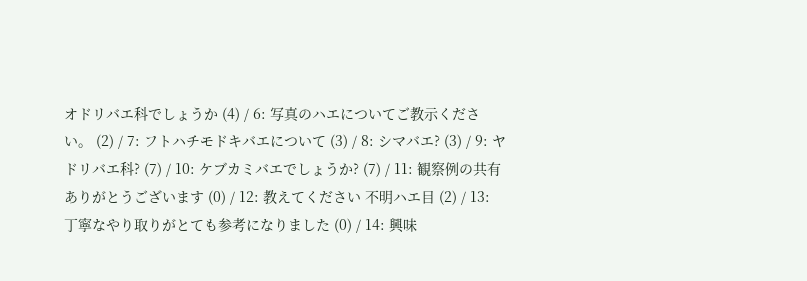オドリバエ科でしょうか (4) / 6: 写真のハエについてご教示ください。 (2) / 7: フトハチモドキバエについて (3) / 8: シマバエ? (3) / 9: ヤドリバエ科? (7) / 10: ケブカミバエでしょうか? (7) / 11: 観察例の共有ありがとうございます (0) / 12: 教えてください 不明ハエ目 (2) / 13: 丁寧なやり取りがとても参考になりました (0) / 14: 興味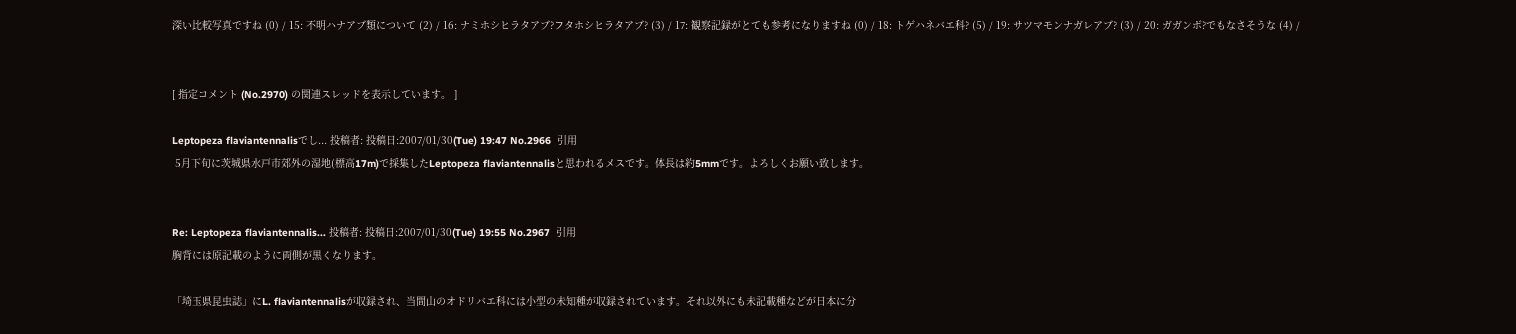深い比較写真ですね (0) / 15: 不明ハナアブ類について (2) / 16: ナミホシヒラタアブ?フタホシヒラタアブ? (3) / 17: 観察記録がとても参考になりますね (0) / 18: トゲハネバエ科? (5) / 19: サツマモンナガレアブ? (3) / 20: ガガンボ?でもなさそうな (4) /


[ 指定コメント (No.2970) の関連スレッドを表示しています。 ]

Leptopeza flaviantennalisでし... 投稿者: 投稿日:2007/01/30(Tue) 19:47 No.2966  引用
 5月下旬に茨城県水戸市郊外の湿地(標高17m)で採集したLeptopeza flaviantennalisと思われるメスです。体長は約5mmです。よろしくお願い致します。


Re: Leptopeza flaviantennalis... 投稿者: 投稿日:2007/01/30(Tue) 19:55 No.2967  引用
胸背には原記載のように両側が黒くなります。

「埼玉県昆虫誌」にL. flaviantennalisが収録され、当間山のオドリバエ科には小型の未知種が収録されています。それ以外にも未記載種などが日本に分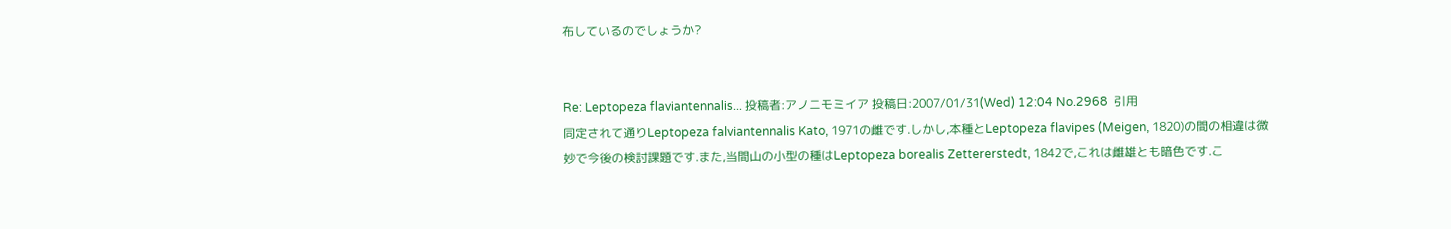布しているのでしょうか?


Re: Leptopeza flaviantennalis... 投稿者:アノニモミイア 投稿日:2007/01/31(Wed) 12:04 No.2968  引用
同定されて通りLeptopeza falviantennalis Kato, 1971の雌です.しかし,本種とLeptopeza flavipes (Meigen, 1820)の間の相違は微妙で今後の検討課題です.また,当間山の小型の種はLeptopeza borealis Zettererstedt, 1842で,これは雌雄とも暗色です.こ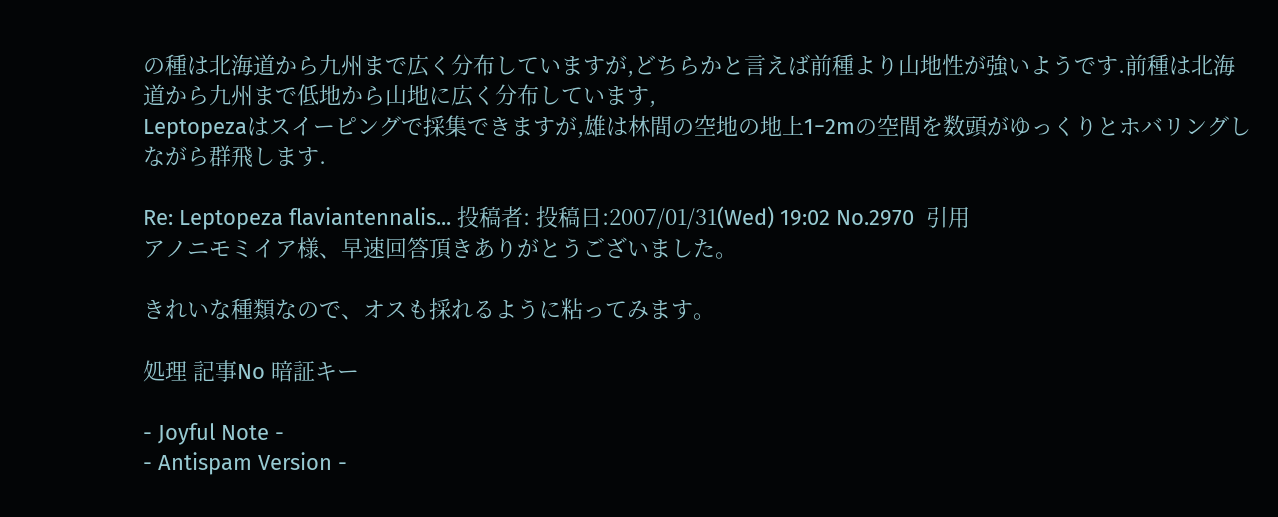の種は北海道から九州まで広く分布していますが,どちらかと言えば前種より山地性が強いようです.前種は北海道から九州まで低地から山地に広く分布しています,
Leptopezaはスイーピングで採集できますが,雄は林間の空地の地上1−2mの空間を数頭がゆっくりとホバリングしながら群飛します.

Re: Leptopeza flaviantennalis... 投稿者: 投稿日:2007/01/31(Wed) 19:02 No.2970  引用
アノニモミイア様、早速回答頂きありがとうございました。

きれいな種類なので、オスも採れるように粘ってみます。

処理 記事No 暗証キー

- Joyful Note -
- Antispam Version -